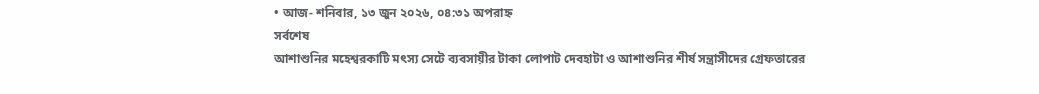• আজ- শনিবার, ১৩ জুন ২০২৬, ০৪:৩১ অপরাহ্ন
সর্বশেষ
আশাশুনির মহেশ্বরকাটি মৎস্য সেটে ব্যবসায়ীর টাকা লোপাট দেবহাটা ও আশাশুনির শীর্ষ সন্ত্রাসীদের গ্রেফতারের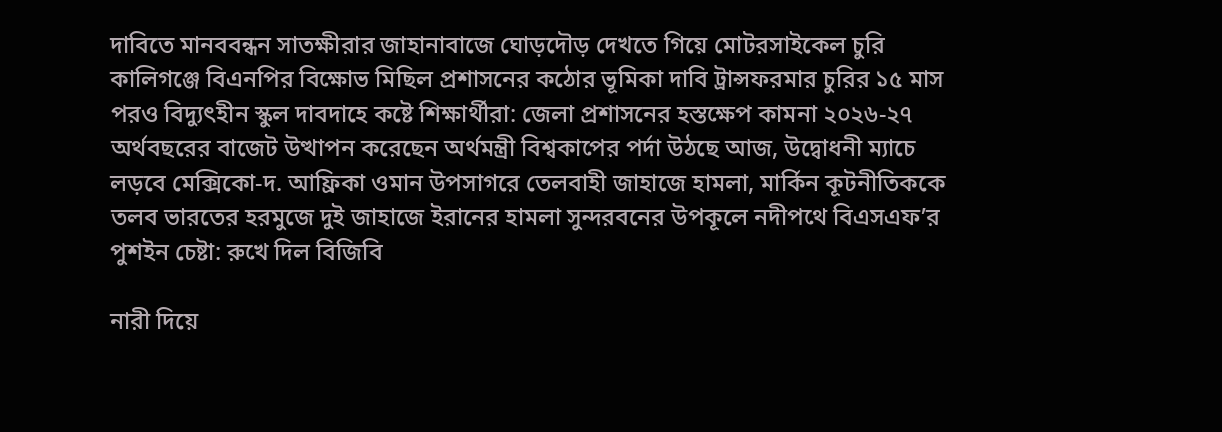দাবিতে মানববন্ধন সাতক্ষীরার জাহানাবাজে ঘোড়দৌড় দেখতে গিয়ে মোটরসাইকেল চুরি কালিগঞ্জে বিএনপির বিক্ষোভ মিছিল প্রশাসনের কঠোর ভূমিকা দাবি ট্রান্সফরমার চুরির ১৫ মাস পরও বিদ্যুৎহীন স্কুল দাবদাহে কষ্টে শিক্ষার্থীরা: জেলা প্রশাসনের হস্তক্ষেপ কামনা ২০২৬-২৭ অর্থবছরের বাজেট উত্থাপন করেছেন অর্থমন্ত্রী বিশ্বকাপের পর্দা উঠছে আজ, উদ্বোধনী ম্যাচে লড়বে মেক্সিকো-দ. আফ্রিকা ওমান উপসাগরে তেলবাহী জাহাজে হামলা, মার্কিন কূটনীতিককে তলব ভারতের হরমুজে দুই জাহাজে ইরানের হামলা সুন্দরবনের উপকূলে নদীপথে বিএসএফ’র পুশইন চেষ্টা: রুখে দিল বিজিবি

নারী দিয়ে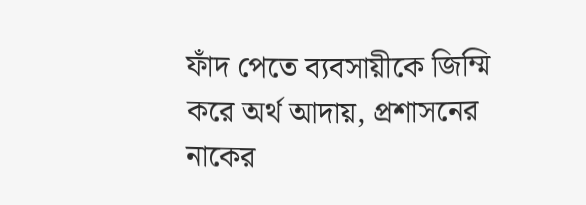ফাঁদ পেতে ব্যবসায়ীকে জিম্মি করে অর্থ আদায়, প্রশাসনের নাকের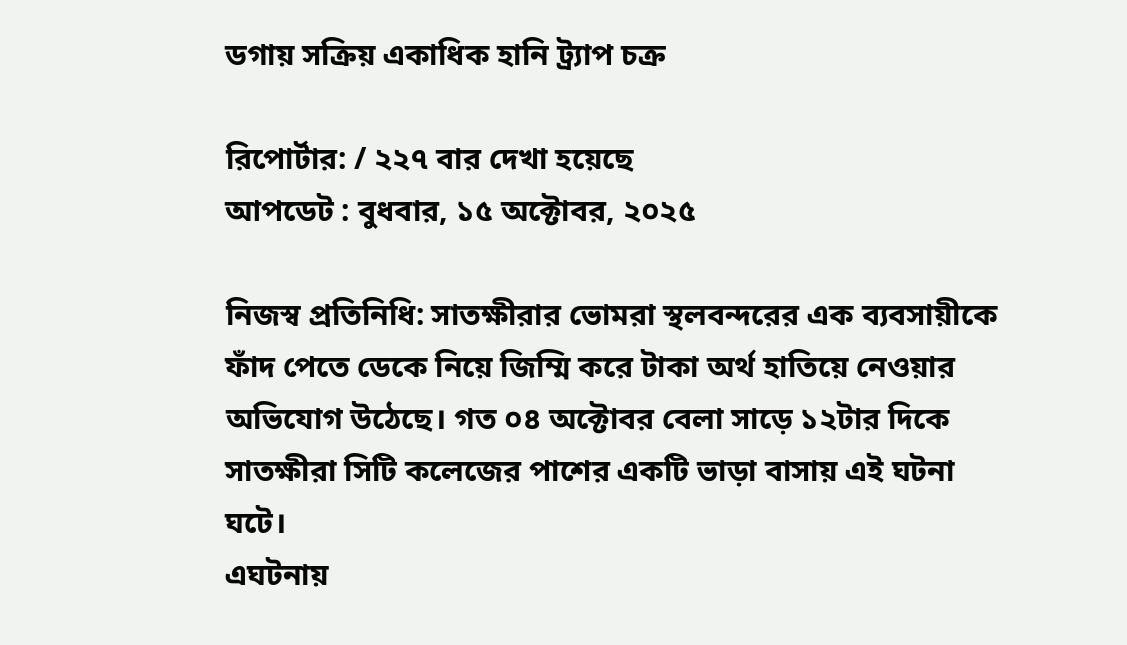ডগায় সক্রিয় একাধিক হানি ট্র্যাপ চক্র

রিপোর্টার: / ২২৭ বার দেখা হয়েছে
আপডেট : বুধবার, ১৫ অক্টোবর, ২০২৫

নিজস্ব প্রতিনিধি: সাতক্ষীরার ভোমরা স্থলবন্দরের এক ব্যবসায়ীকে ফাঁদ পেতে ডেকে নিয়ে জিম্মি করে টাকা অর্থ হাতিয়ে নেওয়ার অভিযোগ উঠেছে। গত ০৪ অক্টোবর বেলা সাড়ে ১২টার দিকে সাতক্ষীরা সিটি কলেজের পাশের একটি ভাড়া বাসায় এই ঘটনা ঘটে।
এঘটনায়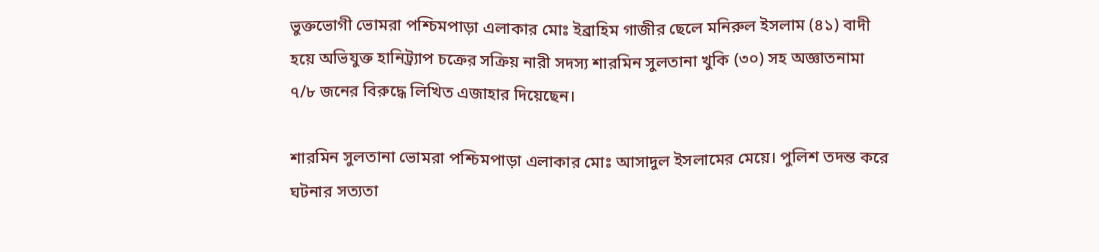ভুক্তভোগী ভোমরা পশ্চিমপাড়া এলাকার মোঃ ইব্রাহিম গাজীর ছেলে মনিরুল ইসলাম (৪১) বাদী হয়ে অভিযুক্ত হানিট্র্যাপ চক্রের সক্রিয় নারী সদস্য শারমিন সুলতানা খুকি (৩০) সহ অজ্ঞাতনামা ৭/৮ জনের বিরুদ্ধে লিখিত এজাহার দিয়েছেন।

শারমিন সুলতানা ভোমরা পশ্চিমপাড়া এলাকার মোঃ আসাদুল ইসলামের মেয়ে। পুলিশ তদন্ত করে ঘটনার সত্যতা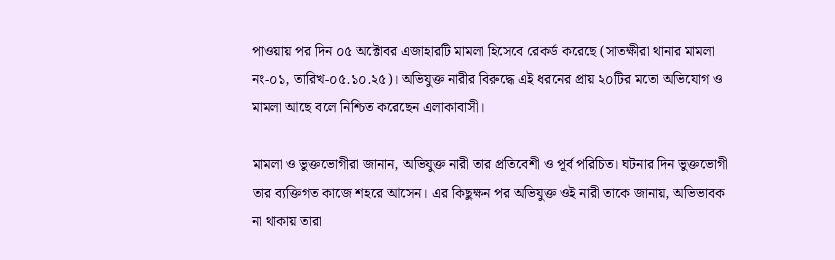পাওয়ায় পর দিন ০৫ অক্টোবর এজাহারটি মামলা হিসেবে রেকর্ড করেছে (সাতক্ষীরা থানার মামলা নং-০১, তারিখ-০৫.১০.২৫)। অভিযুক্ত নারীর বিরুদ্ধে এই ধরনের প্রায় ২০টির মতো অভিযোগ ও মামলা আছে বলে নিশ্চিত করেছেন এলাকাবাসী।

মামলা ও ভুক্তভোগীরা জানান, অভিযুক্ত নারী তার প্রতিবেশী ও পূর্ব পরিচিত। ঘটনার দিন ভুক্তভোগী তার ব্যক্তিগত কাজে শহরে আসেন। এর কিছুক্ষন পর অভিযুক্ত ওই নারী তাকে জানায়, অভিভাবক না থাকায় তারা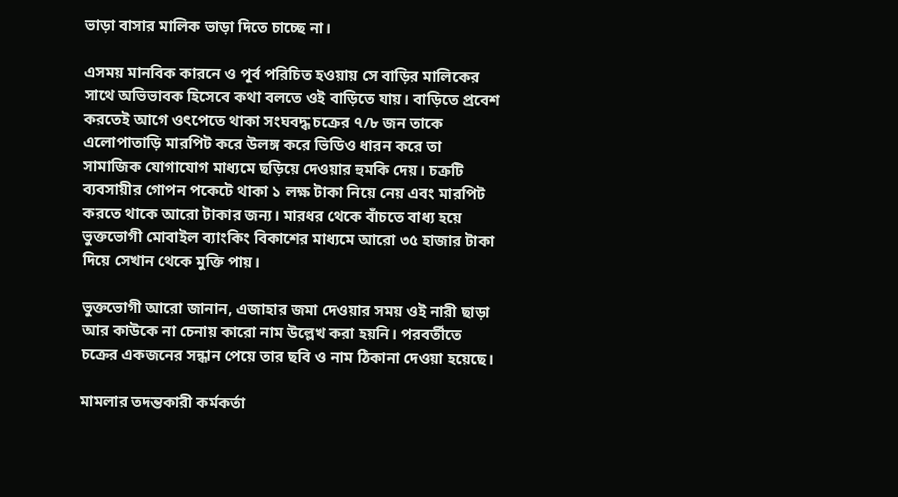ভাড়া বাসার মালিক ভাড়া দিতে চাচ্ছে না।

এসময় মানবিক কারনে ও পূর্ব পরিচিত হওয়ায় সে বাড়ির মালিকের সাথে অভিভাবক হিসেবে কথা বলতে ওই বাড়িতে যায়। বাড়িতে প্রবেশ করতেই আগে ওৎপেতে থাকা সংঘবদ্ধ চক্রের ৭/৮ জন তাকে এলোপাতাড়ি মারপিট করে উলঙ্গ করে ভিডিও ধারন করে তা সামাজিক যোগাযোগ মাধ্যমে ছড়িয়ে দেওয়ার হুমকি দেয়। চক্রটি ব্যবসায়ীর গোপন পকেটে থাকা ১ লক্ষ টাকা নিয়ে নেয় এবং মারপিট করতে থাকে আরো টাকার জন্য। মারধর থেকে বাঁচতে বাধ্য হয়ে ভুক্তভোগী মোবাইল ব্যাংকিং বিকাশের মাধ্যমে আরো ৩৫ হাজার টাকা দিয়ে সেখান থেকে মুক্তি পায়।

ভুক্তভোগী আরো জানান, এজাহার জমা দেওয়ার সময় ওই নারী ছাড়া আর কাউকে না চেনায় কারো নাম উল্লেখ করা হয়নি। পরবর্তীতে চক্রের একজনের সন্ধান পেয়ে তার ছবি ও নাম ঠিকানা দেওয়া হয়েছে।

মামলার তদন্তকারী কর্মকর্তা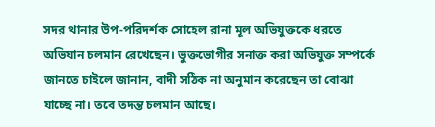সদর থানার উপ-পরিদর্শক সোহেল রানা মূল অভিযুক্তকে ধরতে অভিযান চলমান রেখেছেন। ভুক্তভোগীর সনাক্ত করা অভিযুক্ত সম্পর্কে জানতে চাইলে জানান, বাদী সঠিক না অনুমান করেছেন তা বোঝা যাচ্ছে না। তবে তদন্ত চলমান আছে।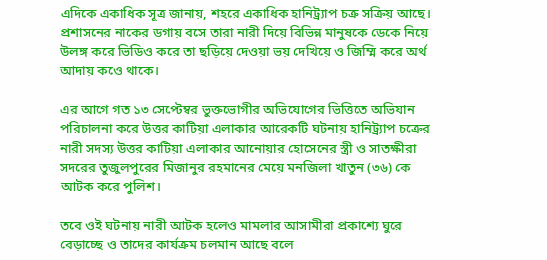এদিকে একাধিক সূত্র জানায়, শহরে একাধিক হানিট্র্যাপ চক্র সক্রিয় আছে। প্রশাসনের নাকের ডগায় বসে তারা নারী দিয়ে বিভিন্ন মানুষকে ডেকে নিয়ে উলঙ্গ করে ভিডিও করে তা ছড়িয়ে দেওয়া ভয় দেখিয়ে ও জিম্মি করে অর্থ আদায় কওে থাকে।

এর আগে গত ১৩ সেপ্টেম্বর ভুক্তভোগীর অভিযোগের ভিত্তিতে অভিযান পরিচালনা করে উত্তর কাটিয়া এলাকার আরেকটি ঘটনায় হানিট্র্যাপ চক্রের নারী সদস্য উত্তর কাটিয়া এলাকার আনোয়ার হোসেনের স্ত্রী ও সাতক্ষীরা সদরের তুজুলপুরের মিজানুর রহমানের মেয়ে মনজিলা খাতুন (৩৬) কে আটক করে পুলিশ।

তবে ওই ঘটনায় নারী আটক হলেও মামলার আসামীরা প্রকাশ্যে ঘুরে বেড়াচ্ছে ও তাদের কার্যক্রম চলমান আছে বলে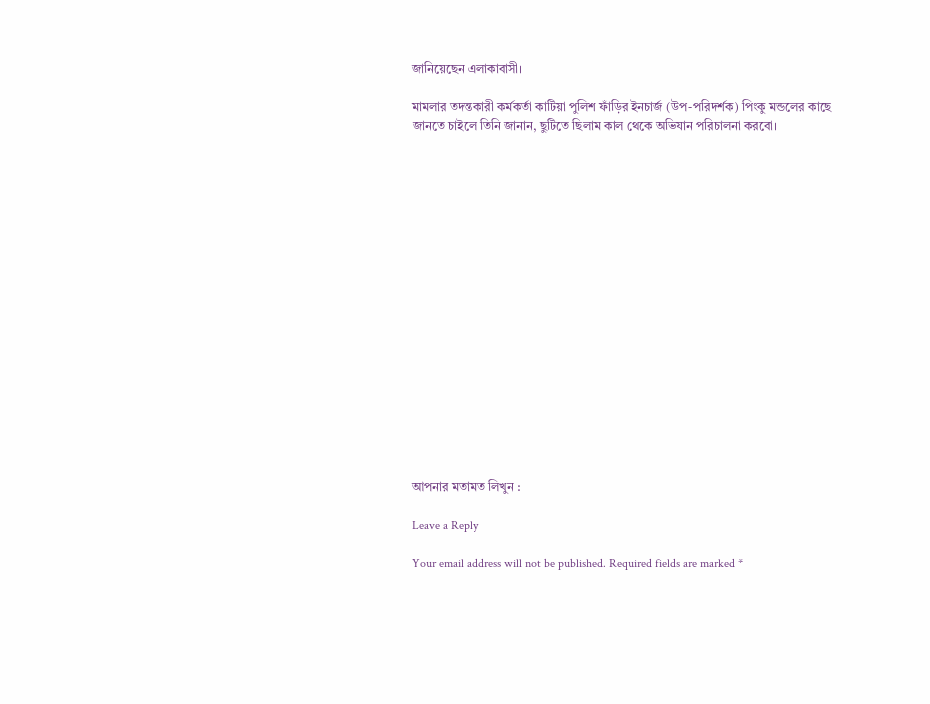জানিয়েছেন এলাকাবাসী।

মামলার তদন্তকারী কর্মকর্তা কাটিয়া পুলিশ ফাঁড়ির ইনচার্জ (উপ-পরিদর্শক) পিংকু মন্ডলের কাছে জানতে চাইলে তিনি জানান, ছুটিতে ছিলাম কাল থেকে অভিযান পরিচালনা করবো।


















আপনার মতামত লিখুন :

Leave a Reply

Your email address will not be published. Required fields are marked *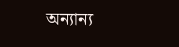অন্যান্য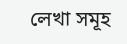লেখা সমূহ